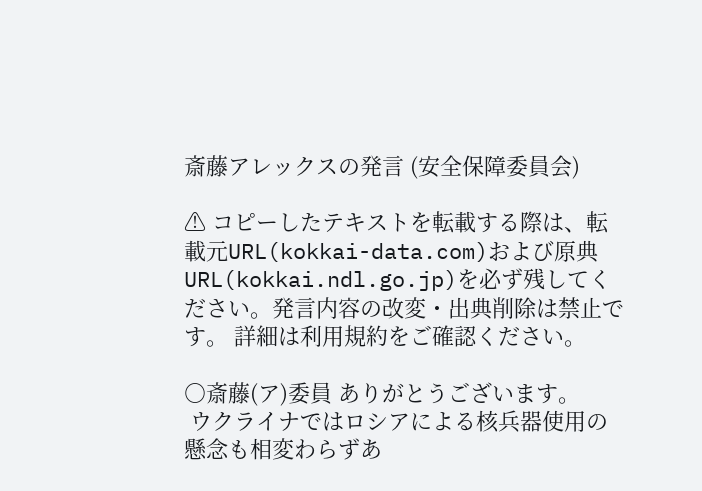斎藤アレックスの発言 (安全保障委員会)

⚠ コピーしたテキストを転載する際は、転載元URL(kokkai-data.com)および原典URL(kokkai.ndl.go.jp)を必ず残してください。発言内容の改変・出典削除は禁止です。 詳細は利用規約をご確認ください。

○斎藤(ア)委員 ありがとうございます。
 ウクライナではロシアによる核兵器使用の懸念も相変わらずあ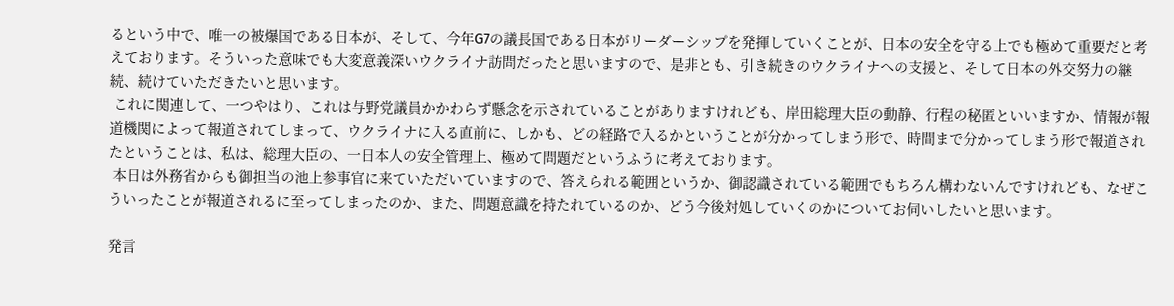るという中で、唯一の被爆国である日本が、そして、今年G7の議長国である日本がリーダーシップを発揮していくことが、日本の安全を守る上でも極めて重要だと考えております。そういった意味でも大変意義深いウクライナ訪問だったと思いますので、是非とも、引き続きのウクライナへの支援と、そして日本の外交努力の継続、続けていただきたいと思います。
 これに関連して、一つやはり、これは与野党議員かかわらず懸念を示されていることがありますけれども、岸田総理大臣の動静、行程の秘匿といいますか、情報が報道機関によって報道されてしまって、ウクライナに入る直前に、しかも、どの経路で入るかということが分かってしまう形で、時間まで分かってしまう形で報道されたということは、私は、総理大臣の、一日本人の安全管理上、極めて問題だというふうに考えております。
 本日は外務省からも御担当の池上参事官に来ていただいていますので、答えられる範囲というか、御認識されている範囲でもちろん構わないんですけれども、なぜこういったことが報道されるに至ってしまったのか、また、問題意識を持たれているのか、どう今後対処していくのかについてお伺いしたいと思います。

発言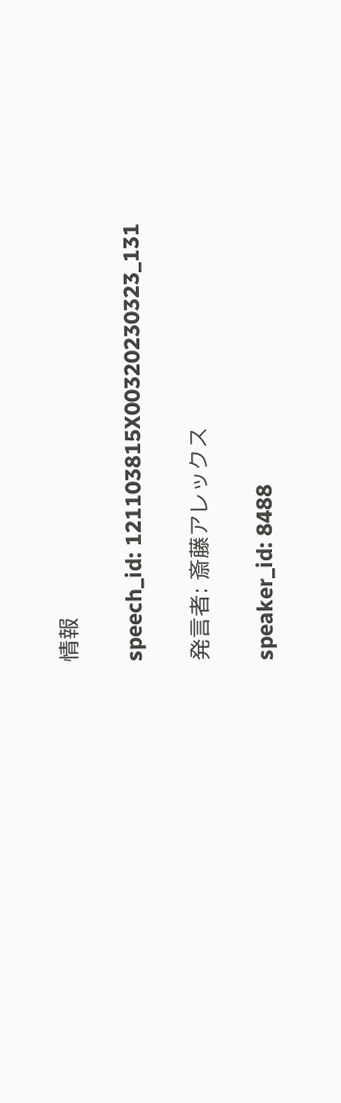情報

speech_id: 121103815X00320230323_131

発言者: 斎藤アレックス

speaker_id: 8488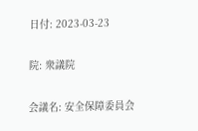日付: 2023-03-23

院: 衆議院

会議名: 安全保障委員会